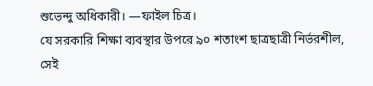শুভেন্দু অধিকারী। —ফাইল চিত্র।
যে সরকারি শিক্ষা ব্যবস্থার উপরে ৯০ শতাংশ ছাত্রছাত্রী নির্ভরশীল, সেই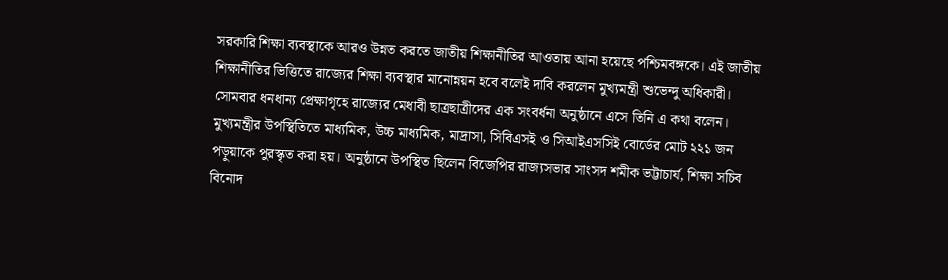সরকারি শিক্ষা ব্যবস্থাকে আরও উন্নত করতে জাতীয় শিক্ষানীতির আওতায় আনা হয়েছে পশ্চিমবঙ্গকে। এই জাতীয় শিক্ষানীতির ভিত্তিতে রাজ্যের শিক্ষা ব্যবস্থার মানোন্নয়ন হবে বলেই দাবি করলেন মুখ্যমন্ত্রী শুভেন্দু অধিকারী। সোমবার ধনধান্য প্রেক্ষাগৃহে রাজ্যের মেধাবী ছাত্রছাত্রীদের এক সংবর্ধনা অনুষ্ঠানে এসে তিনি এ কথা বলেন।
মুখ্যমন্ত্রীর উপস্থিতিতে মাধ্যমিক, উচ্চ মাধ্যমিক, মাদ্রাসা, সিবিএসই ও সিআইএসসিই বোর্ডের মোট ২২১ জন পড়ুয়াকে পুরস্কৃত করা হয়। অনুষ্ঠানে উপস্থিত ছিলেন বিজেপির রাজ্যসভার সাংসদ শমীক ভট্টাচার্য, শিক্ষা সচিব বিনোদ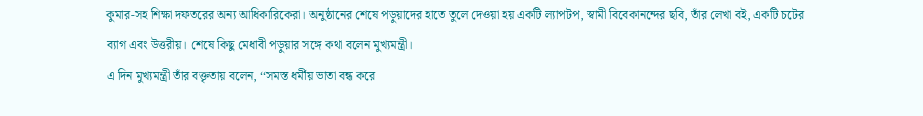কুমার-সহ শিক্ষা দফতরের অন্য আধিকারিকেরা। অনুষ্ঠানের শেষে পড়ুয়াদের হাতে তুলে দেওয়া হয় একটি ল্যাপটপ, স্বামী বিবেকানন্দের ছবি, তাঁর লেখা বই, একটি চটের ব্যাগ এবং উত্তরীয়। শেষে কিছু মেধাবী পড়ুয়ার সঙ্গে কথা বলেন মুখ্যমন্ত্রী।
এ দিন মুখ্যমন্ত্রী তাঁর বক্তৃতায় বলেন, ‘‘সমস্ত ধর্মীয় ভাতা বন্ধ করে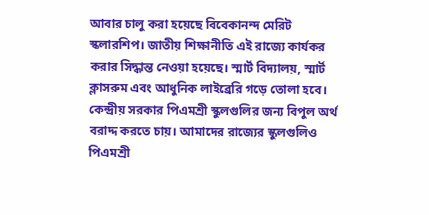আবার চালু করা হয়েছে বিবেকানন্দ মেরিট স্কলারশিপ। জাতীয় শিক্ষানীতি এই রাজ্যে কার্যকর করার সিদ্ধান্ত নেওয়া হয়েছে। স্মার্ট বিদ্যালয়, স্মার্ট ক্লাসরুম এবং আধুনিক লাইব্রেরি গড়ে তোলা হবে। কেন্দ্রীয় সরকার পিএমশ্রী স্কুলগুলির জন্য বিপুল অর্থ বরাদ্দ করতে চায়। আমাদের রাজ্যের স্কুলগুলিও পিএমশ্রী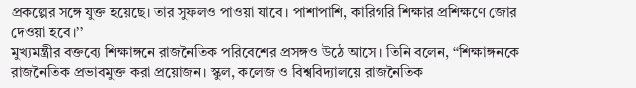প্রকল্পের সঙ্গে যুক্ত হয়েছে। তার সুফলও পাওয়া যাবে। পাশাপাশি, কারিগরি শিক্ষার প্রশিক্ষণে জোর দেওয়া হবে।’’
মুখ্যমন্ত্রীর বক্তব্যে শিক্ষাঙ্গনে রাজনৈতিক পরিবেশের প্রসঙ্গও উঠে আসে। তিনি বলেন, ‘‘শিক্ষাঙ্গনকে রাজনৈতিক প্রভাবমুক্ত করা প্রয়োজন। স্কুল, কলেজ ও বিশ্ববিদ্যালয়ে রাজনৈতিক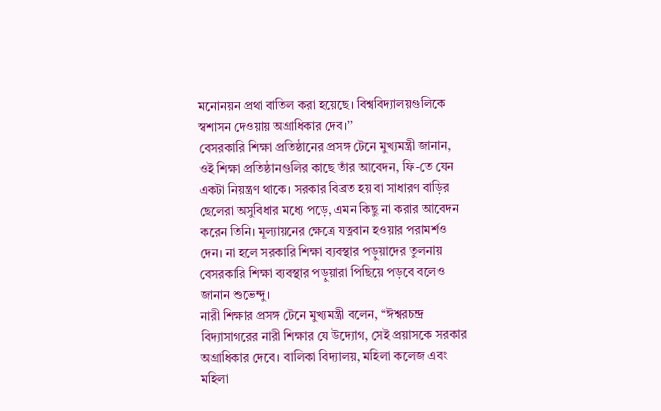মনোনয়ন প্রথা বাতিল করা হয়েছে। বিশ্ববিদ্যালয়গুলিকে স্বশাসন দেওয়ায় অগ্রাধিকার দেব।’’
বেসরকারি শিক্ষা প্রতিষ্ঠানের প্রসঙ্গ টেনে মুখ্যমন্ত্রী জানান, ওই শিক্ষা প্রতিষ্ঠানগুলির কাছে তাঁর আবেদন, ফি-তে যেন একটা নিয়ন্ত্রণ থাকে। সরকার বিব্রত হয় বা সাধারণ বাড়ির ছেলেরা অসুবিধার মধ্যে পড়ে, এমন কিছু না করার আবেদন করেন তিনি। মূল্যায়নের ক্ষেত্রে যত্নবান হওয়ার পরামর্শও দেন। না হলে সরকারি শিক্ষা ব্যবস্থার পড়ুয়াদের তুলনায় বেসরকারি শিক্ষা ব্যবস্থার পড়ুয়ারা পিছিয়ে পড়বে বলেও জানান শুভেন্দু।
নারী শিক্ষার প্রসঙ্গ টেনে মুখ্যমন্ত্রী বলেন, ‘‘ঈশ্বরচন্দ্র বিদ্যাসাগরের নারী শিক্ষার যে উদ্যোগ, সেই প্রয়াসকে সরকার অগ্রাধিকার দেবে। বালিকা বিদ্যালয়, মহিলা কলেজ এবং মহিলা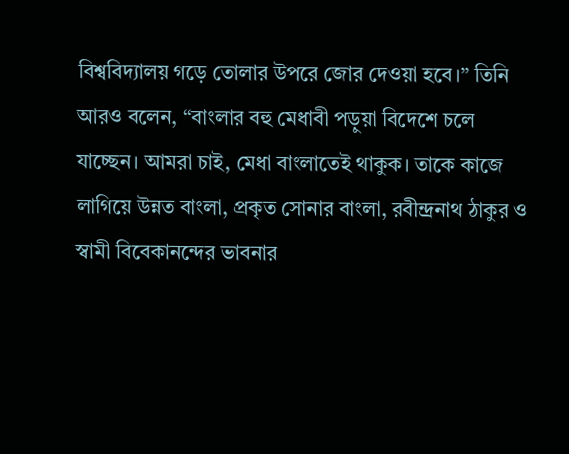বিশ্ববিদ্যালয় গড়ে তোলার উপরে জোর দেওয়া হবে।’’ তিনি আরও বলেন, ‘‘বাংলার বহু মেধাবী পড়ুয়া বিদেশে চলে যাচ্ছেন। আমরা চাই, মেধা বাংলাতেই থাকুক। তাকে কাজে লাগিয়ে উন্নত বাংলা, প্রকৃত সোনার বাংলা, রবীন্দ্রনাথ ঠাকুর ও স্বামী বিবেকানন্দের ভাবনার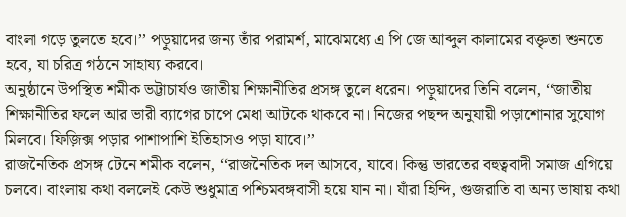বাংলা গড়ে তুলতে হবে।’’ পড়ুয়াদের জন্য তাঁর পরামর্শ, মাঝেমধ্যে এ পি জে আব্দুল কালামের বক্তৃতা শুনতে হবে, যা চরিত্র গঠনে সাহায্য করবে।
অনুষ্ঠানে উপস্থিত শমীক ভট্টাচার্যও জাতীয় শিক্ষানীতির প্রসঙ্গ তুলে ধরেন। পড়ুয়াদের তিনি বলেন, ‘‘জাতীয় শিক্ষানীতির ফলে আর ভারী ব্যাগের চাপে মেধা আটকে থাকবে না। নিজের পছন্দ অনুযায়ী পড়াশোনার সুযোগ মিলবে। ফিজ়িক্স পড়ার পাশাপাশি ইতিহাসও পড়া যাবে।’’
রাজনৈতিক প্রসঙ্গ টেনে শমীক বলেন, ‘‘রাজনৈতিক দল আসবে, যাবে। কিন্তু ভারতের বহুত্ববাদী সমাজ এগিয়ে চলবে। বাংলায় কথা বললেই কেউ শুধুমাত্র পশ্চিমবঙ্গবাসী হয়ে যান না। যাঁরা হিন্দি, গুজরাতি বা অন্য ভাষায় কথা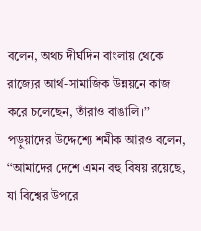বলেন, অথচ দীর্ঘদিন বাংলায় থেকে রাজ্যের আর্থ-সামাজিক উন্নয়নে কাজ করে চলেছেন, তাঁরাও বাঙালি।’’ পড়ুয়াদের উদ্দেশ্যে শমীক আরও বলেন, ‘‘আমাদের দেশে এমন বহু বিষয় রয়েছে, যা বিশ্বের উপরে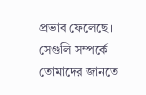প্রভাব ফেলেছে। সেগুলি সম্পর্কে তোমাদের জানতে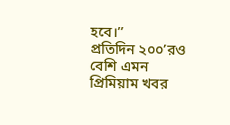হবে।’’
প্রতিদিন ২০০’রও বেশি এমন প্রিমিয়াম খবর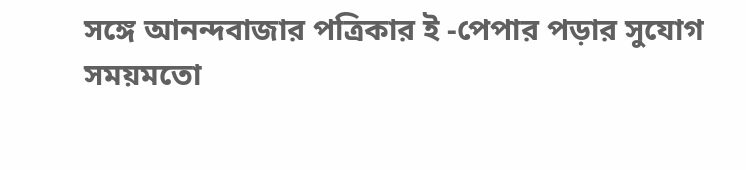সঙ্গে আনন্দবাজার পত্রিকার ই -পেপার পড়ার সুযোগ
সময়মতো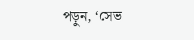পড়ুন, ‘সেভ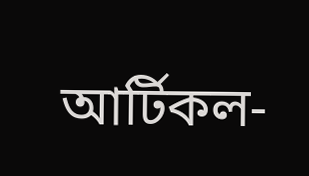আর্টিকল-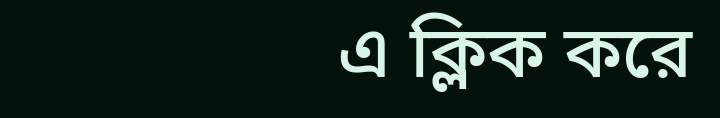এ ক্লিক করে